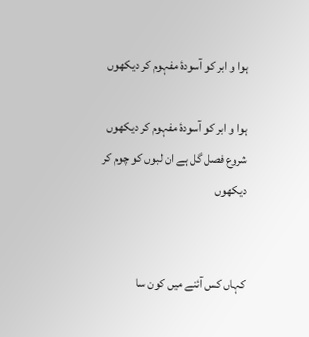ہوا و ابر کو آسودۂ مفہوم کر دیکھوں

ہوا و ابر کو آسودۂ مفہوم کر دیکھوں
شروع فصل گل ہے ان لبوں کو چوم کر دیکھوں


کہاں کس آئنے میں کون سا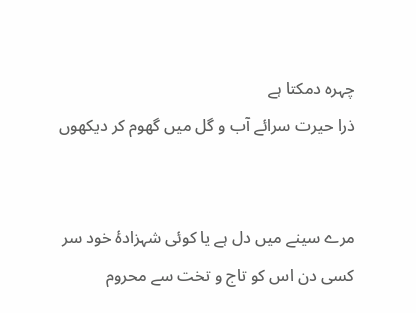چہرہ دمکتا ہے
ذرا حیرت سرائے آب و گل میں گھوم کر دیکھوں


مرے سینے میں دل ہے یا کوئی شہزادۂ خود سر
کسی دن اس کو تاج و تخت سے محروم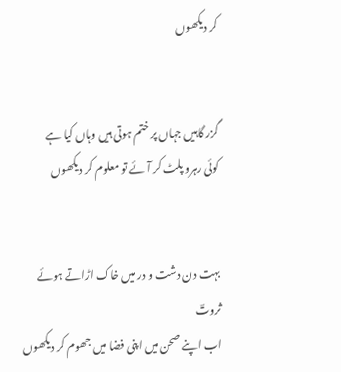کر دیکھوں


گزر گاہیں جہاں پر ختم ہوتی ہیں وہاں کیا ہے
کوئی رہرو پلٹ کر آئے تو معلوم کر دیکھوں


بہت دن دشت و در میں خاک اڑاتے ہوئے ثروتؔ
اب اپنے صحن میں اپنی فضا میں جھوم کر دیکھوں